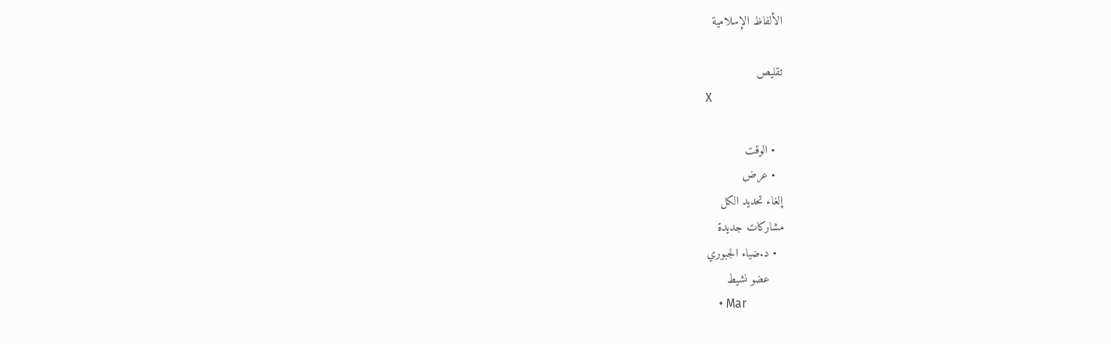الألفاظ الإسلامية

تقليص
X

  • الوقت
  • عرض
إلغاء تحديد الكل
مشاركات جديدة
  • د.ضياء الجبوري
    عضو نشيط
    • Mar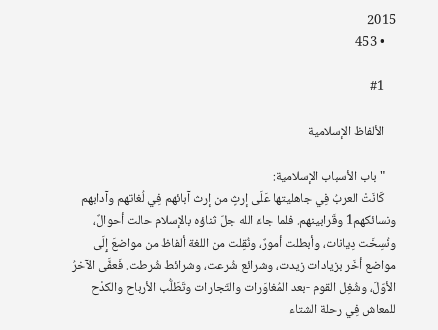2015
    • 453

    #1

    الألفاظ الإسلامية

    "باب الأسباب الإسلامية:
    كَانَتْ العربُ فِي جاهليتها عَلَى إرثٍ من إرث آبائهم فِي لُغاتهم وآدابهم ونسائكهم1 وقَرابينهم. فلما جاءَ الله جلّ ثناؤه بالإسلام حالت أحوالٌ، ونُسِخَت دِيانات، وأبطلت أمورٌ، ونُقِلت من اللغة ألفاظ من مواضعَ إِلَى مواضع أخَر بزيادات زيدت، وشرائع شُرعت، وشرائط شُرطت. فَعفَّى الآخرُ الأوّلَ، وشُغِل القوم -بعد المُغاوَرات والتّجارات وتَطَلُّب الأرباح والكدْح للمعاش فِي رحلة الشتاء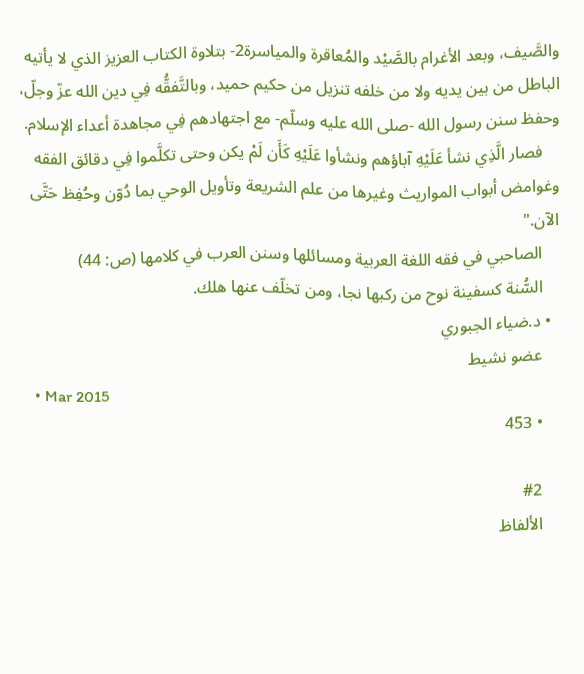والصَّيف، وبعد الأغرام بالصَّيْد والمُعاقرة والمياسرة2- بتلاوة الكتاب العزيز الذي لا يأتيه الباطل من بين يديه ولا من خلفه تنزيل من حكيم حميد، وبالتَّفقُّه فِي دين الله عزّ وجلّ، وحفظ سنن رسول الله -صلى الله عليه وسلّم- مع اجتهادهم فِي مجاهدة أعداء الإسلام.
    فصار الَّذِي نشأ عَلَيْهِ آباؤهم ونشأوا عَلَيْهِ كَأَن لَمْ يكن وحتى تكلَّموا فِي دقائق الفقه وغوامض أبواب المواريث وغيرها من علم الشريعة وتأويل الوحي بما دُوّن وحُفِظ حَتَّى الآن."
    الصاحبي في فقه اللغة العربية ومسائلها وسنن العرب في كلامها (ص: 44)
    السُّنة كسفينة نوح من ركبها نجا، ومن تخلّف عنها هلك.
  • د.ضياء الجبوري
    عضو نشيط
    • Mar 2015
    • 453

    #2
    الألفاظ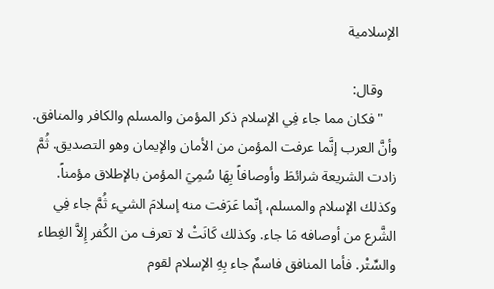الإسلامية

    وقال:
    "فكان مما جاء فِي الإسلام ذكر المؤمن والمسلم والكافر والمنافق. وأنَّ العرب إنَّما عرفت المؤمن من الأمان والإيمان وهو التصديق. ثُمَّ زادت الشريعة شرائطَ وأوصافاً بِهَا سُمِيَ المؤمن بالإطلاق مؤمناً. وكذلك الإسلام والمسلم، إنّما عَرَفت منه إسلامَ الشيء ثُمَّ جاء فِي الشَّرع من أوصافه مَا جاء. وكذلك كَانَتْ لا تعرف من الكُفر إِلاَّ الغِطاء والسِّتْر. فأما المنافق فاسمٌ جاء بِهِ الإسلام لقوم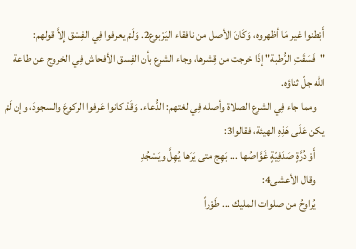أَبْطنوا غير مَا أظهروه، وَكَانَ الأصل من نافقاء اليَرْبوع2. وَلَمْ يعرفوا فِي الفِسْق إِلاَّ قولهم: "فَسَقَتِ الرُّطبة" إذَا خرجت من قِشرها، وجاء الشرع بأن الفِسق الأفحاش فِي الخروج عن طاعة الله جلّ ثناؤه.
    ومما جاء فِي الشرع الصلاة وأصله فِي لغتهم: الدُّعاء. وَقَدْ كانوا عَرفوا الركوعَ والسجودَ، وإن لَمْ يكن عَلَى هَذِهِ الهيئة، فقالوا3:
    أَوْ دُرَّةٍ صَدَفِيّةٍ غَوَّاصُها ... بَهِج متى يَرَها يُهِلَّ ويَسْجُدِ
    وقال الأعشى4:
    يُراوِحُ من صلوات المليك ... طَوْراً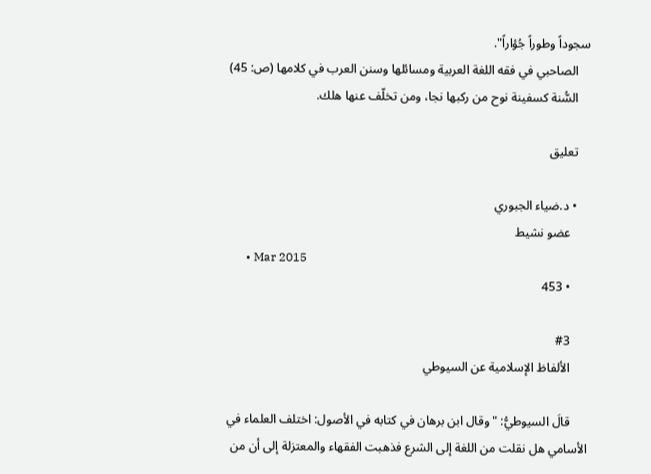سجوداً وطوراً جُؤاراً".
    الصاحبي في فقه اللغة العربية ومسائلها وسنن العرب في كلامها (ص: 45)
    السُّنة كسفينة نوح من ركبها نجا، ومن تخلّف عنها هلك.

    تعليق

    • د.ضياء الجبوري
      عضو نشيط
      • Mar 2015
      • 453

      #3
      الألفاظ الإسلامية عن السيوطي

      قالَ السيوطيُّ: "وقال ابن برهان في كتابه في الأصول: اختلف العلماء في الأسامي هل نقلت من اللغة إلى الشرع فذهبت الفقهاء والمعتزلة إلى أن من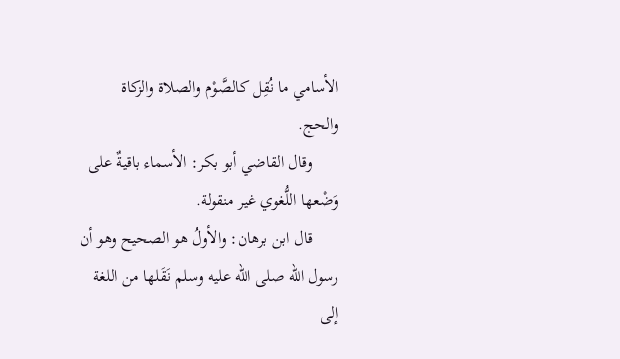الأسامي ما نُقِل كالصَّوْم والصلاة والزكاة والحج.
      وقال القاضي أبو بكر: الأسماء باقيةٌ على وَضْعها اللُّغوي غير منقولة.
      قال ابن برهان: والأولُ هو الصحيح وهو أن رسول الله صلى الله عليه وسلم نَقَلها من اللغة إلى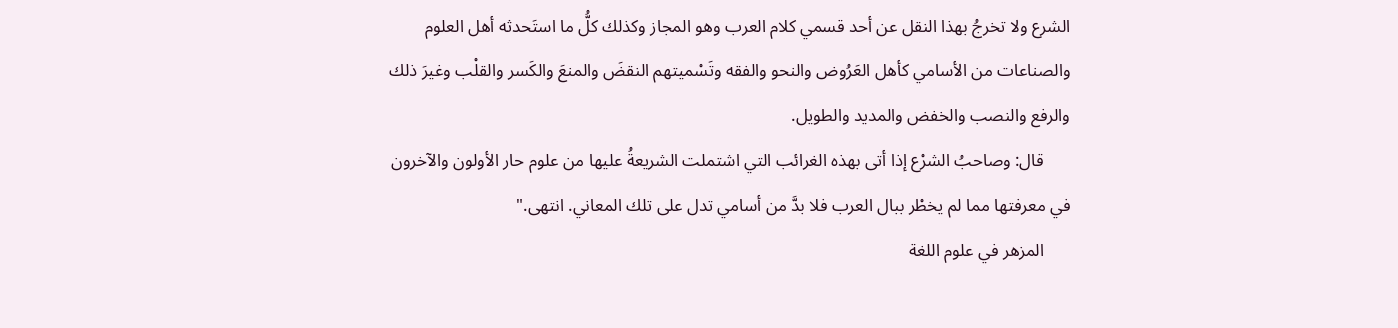الشرع ولا تخرجُ بهذا النقل عن أحد قسمي كلام العرب وهو المجاز وكذلك كلُّ ما استَحدثه أهل العلوم والصناعات من الأسامي كأهل العَرُوض والنحو والفقه وتَسْميتهم النقضَ والمنعَ والكَسر والقلْب وغيرَ ذلك والرفع والنصب والخفض والمديد والطويل.
      قال: وصاحبُ الشرْع إذا أتى بهذه الغرائب التي اشتملت الشريعةُ عليها من علوم حار الأولون والآخرون في معرفتها مما لم يخطْر ببال العرب فلا بدَّ من أسامي تدل على تلك المعاني. انتهى."
      المزهر في علوم اللغة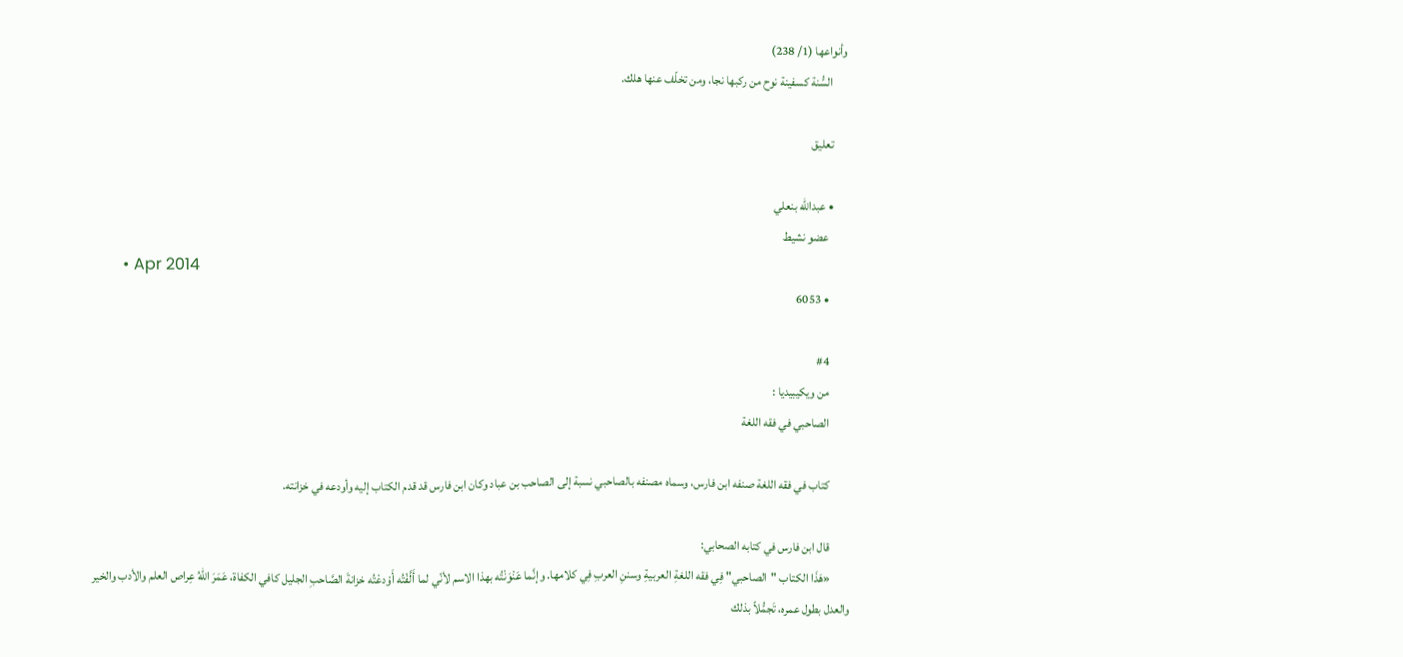وأنواعها (1/ 238)
      السُّنة كسفينة نوح من ركبها نجا، ومن تخلّف عنها هلك.

      تعليق

      • عبدالله بنعلي
        عضو نشيط
        • Apr 2014
        • 6053

        #4
        من ويكيبيديا :
        الصاحبي في فقه اللغة

        كتاب في فقه اللغة صنفه ابن فارس، وسماه مصنفه بالصاحبي نسبة إلى الصاحب بن عباد وكان ابن فارس قد قدم الكتاب إليه وأودعه في خزانته.

        قال ابن فارس في كتابه الصحابي:
        «هَذَا الكتاب "الصاحبي" فِي فقه اللغةِ العربيةِ وسننِ العربِ فِي كلامها. وإنَّما عَنْوَنْتُه بهذا الاسم لأنّي لما أَلَّفْتُه أَوْدعْتُه خزانةَ الصَّاحبِ الجليل كافي الكفاة، عَمَرَ اللهُ عِراص العلم والأدب والخير والعدل بطول عمره، تَجمُّلاً بذلك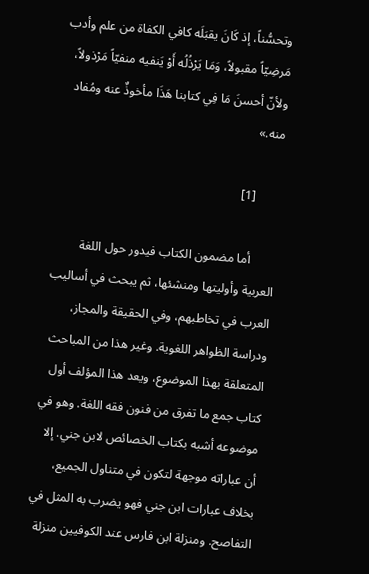وتحسُّناً، إذ كَانَ يقبَلَه كافي الكفاة من علم وأدب مَرضِيّاً مقبولاً، وَمَا يَرْذُلُه أَوْ يَنفيه منفيّاً مَرْذولاً، ولأنّ أحسنَ مَا فِي كتابنا هَذَا مأخوذٌ عنه ومُفاد منه.»

        [1]

        أما مضمون الكتاب فيدور حول اللغة العربية وأوليتها ومنشئها، ثم يبحث في أساليب العرب في تخاطبهم، وفي الحقيقة والمجاز، ودراسة الظواهر اللغوية. وغير هذا من المباحث المتعلقة بهذا الموضوع، ويعد هذا المؤلف أول كتاب جمع ما تفرق من فنون فقه اللغة. وهو في موضوعه أشبه بكتاب الخصائص لابن جني. إلا أن عباراته موجهة لتكون في متناول الجميع، بخلاف عبارات ابن جني فهو يضرب به المثل في التفاصح. ومنزلة ابن فارس عند الكوفيين منزلة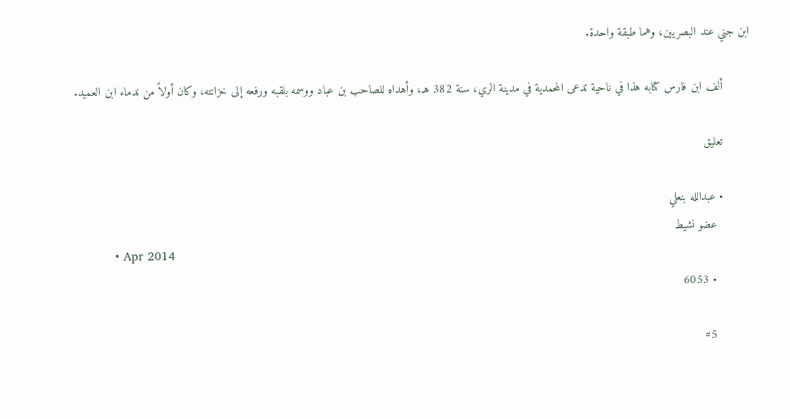ابن جني عند البصريين، وهما طبقة واحدة.

        ألف ابن فارس كتابه هذا في ناحية تدعى المحمدية في مدينة الري، سنة 382 هـ، وأهداه للصاحب بن عباد ووسمه بلقبه ورفعه إلى خزانته، وكان أولاً من ندماء ابن العميد.

        تعليق

        • عبدالله بنعلي
          عضو نشيط
          • Apr 2014
          • 6053

          #5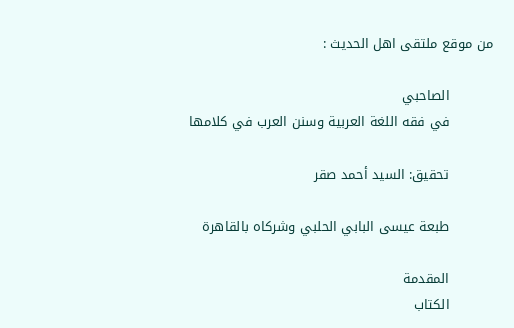من موقع ملتقى اهل الحديث :

          الصاحبي
          في فقه اللغة العربية وسنن العرب في كلامها

          تحقيق: السيد أحمد صقر

          طبعة عيسى البابي الحلبي وشركاه بالقاهرة

          المقدمة
          الكتاب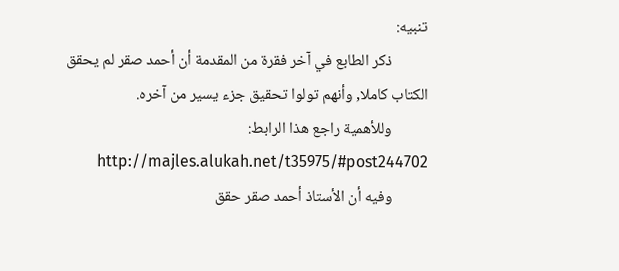تنبيه:
          ذكر الطابع في آخر فقرة من المقدمة أن أحمد صقر لم يحقق الكتاب كاملا, وأنهم تولوا تحقيق جزء يسير من آخره.
          وللأهمية راجع هذا الرابط:
          http://majles.alukah.net/t35975/#post244702
          وفيه أن الأستاذ أحمد صقر حقق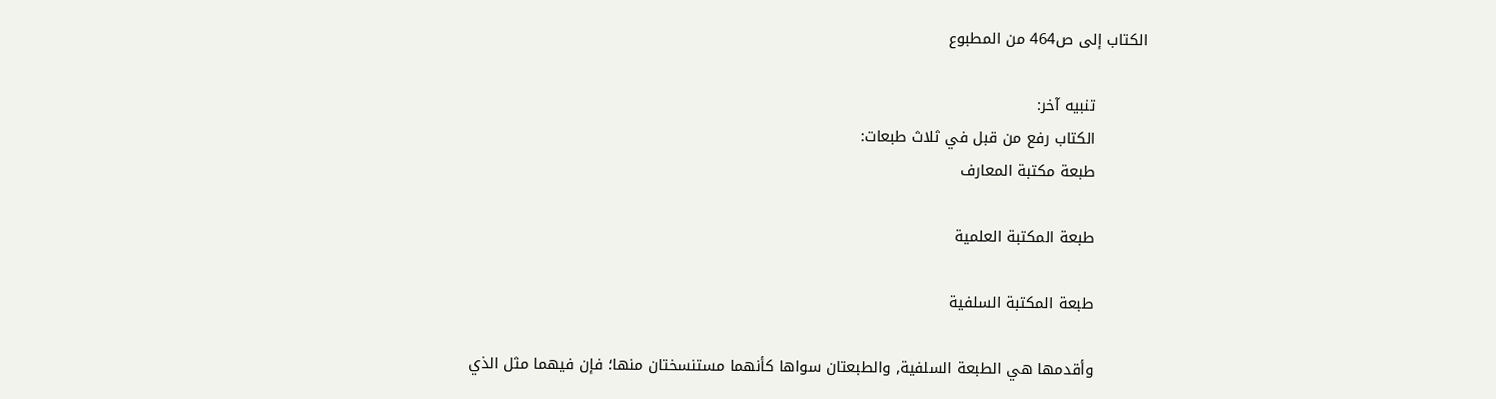الكتاب إلى ص464 من المطبوع

          تنبيه آخر:
          الكتاب رفع من قبل في ثلاث طبعات:
          طبعة مكتبة المعارف

          طبعة المكتبة العلمية

          طبعة المكتبة السلفية

          وأقدمها هي الطبعة السلفية, والطبعتان سواها كأنهما مستنسختان منها؛ فإن فيهما مثل الذي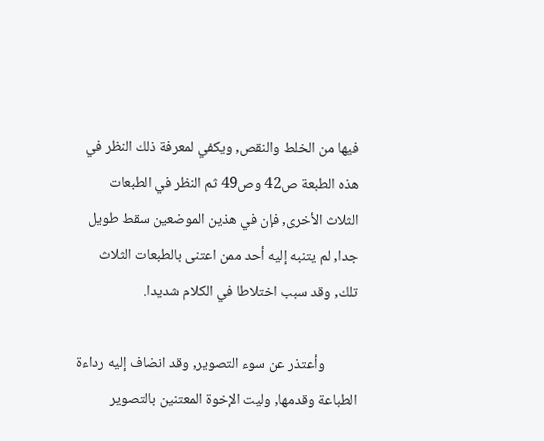فيها من الخلط والنقص, ويكفي لمعرفة ذلك النظر في هذه الطبعة ص42 وص49 ثم النظر في الطبعات الثلاث الأخرى, فإن في هذين الموضعين سقط طويل جدا, لم يتنبه إليه أحد ممن اعتنى بالطبعات الثلاث تلك, وقد سبب اختلاطا في الكلام شديدا.

          وأعتذر عن سوء التصوير, وقد انضاف إليه رداءة الطباعة وقدمها, وليت الإخوة المعتنين بالتصوير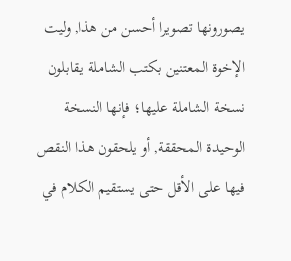يصورونها تصويرا أحسن من هذا, وليت الإخوة المعتنين بكتب الشاملة يقابلون نسخة الشاملة عليها؛ فإنها النسخة الوحيدة المحققة, أو يلحقون هذا النقص فيها على الأقل حتى يستقيم الكلام في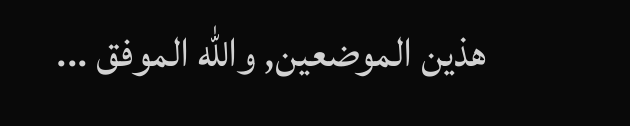هذين الموضعين, والله الموفق ...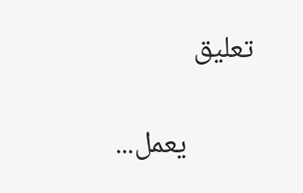تعليق

          يعمل...